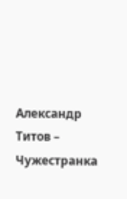Александр Титов – Чужестранка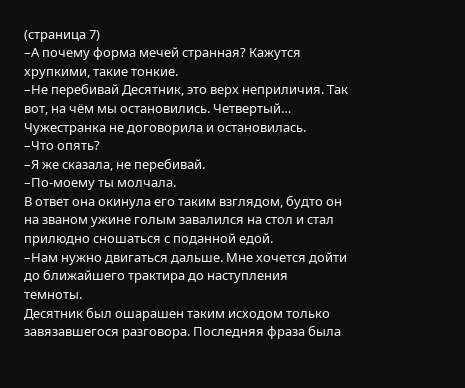(страница 7)
–А почему форма мечей странная? Кажутся хрупкими, такие тонкие.
–Не перебивай Десятник, это верх неприличия. Так вот, на чём мы остановились. Четвертый…
Чужестранка не договорила и остановилась.
–Что опять?
–Я же сказала, не перебивай.
–По-моему ты молчала.
В ответ она окинула его таким взглядом, будто он на званом ужине голым завалился на стол и стал прилюдно сношаться с поданной едой.
–Нам нужно двигаться дальше. Мне хочется дойти до ближайшего трактира до наступления темноты.
Десятник был ошарашен таким исходом только завязавшегося разговора. Последняя фраза была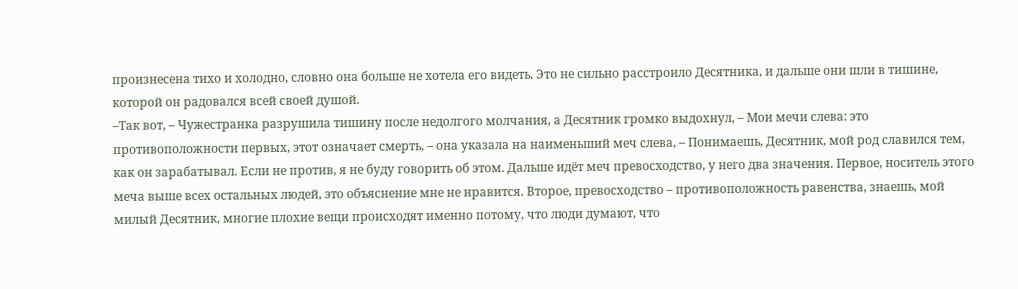произнесена тихо и холодно, словно она больше не хотела его видеть. Это не сильно расстроило Десятника, и дальше они шли в тишине, которой он радовался всей своей душой.
–Так вот, – Чужестранка разрушила тишину после недолгого молчания, а Десятник громко выдохнул, – Мои мечи слева: это противоположности первых, этот означает смерть, – она указала на наименьший меч слева, – Понимаешь, Десятник, мой род славился тем, как он зарабатывал. Если не против, я не буду говорить об этом. Дальше идёт меч превосходство, у него два значения. Первое, носитель этого меча выше всех остальных людей, это объяснение мне не нравится. Второе, превосходство – противоположность равенства, знаешь, мой милый Десятник, многие плохие вещи происходят именно потому, что люди думают, что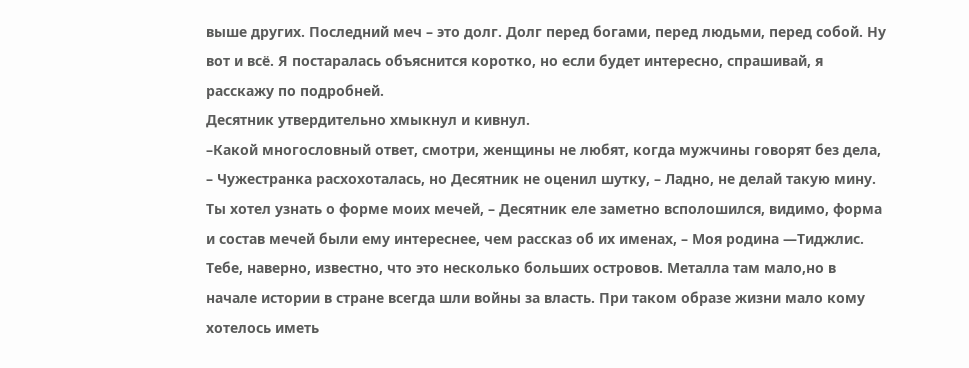выше других. Последний меч – это долг. Долг перед богами, перед людьми, перед собой. Ну вот и всё. Я постаралась объяснится коротко, но если будет интересно, спрашивай, я расскажу по подробней.
Десятник утвердительно хмыкнул и кивнул.
–Какой многословный ответ, смотри, женщины не любят, когда мужчины говорят без дела, – Чужестранка расхохоталась, но Десятник не оценил шутку, – Ладно, не делай такую мину. Ты хотел узнать о форме моих мечей, – Десятник еле заметно всполошился, видимо, форма и состав мечей были ему интереснее, чем рассказ об их именах, – Моя родина —Тиджлис. Тебе, наверно, известно, что это несколько больших островов. Металла там мало,но в начале истории в стране всегда шли войны за власть. При таком образе жизни мало кому хотелось иметь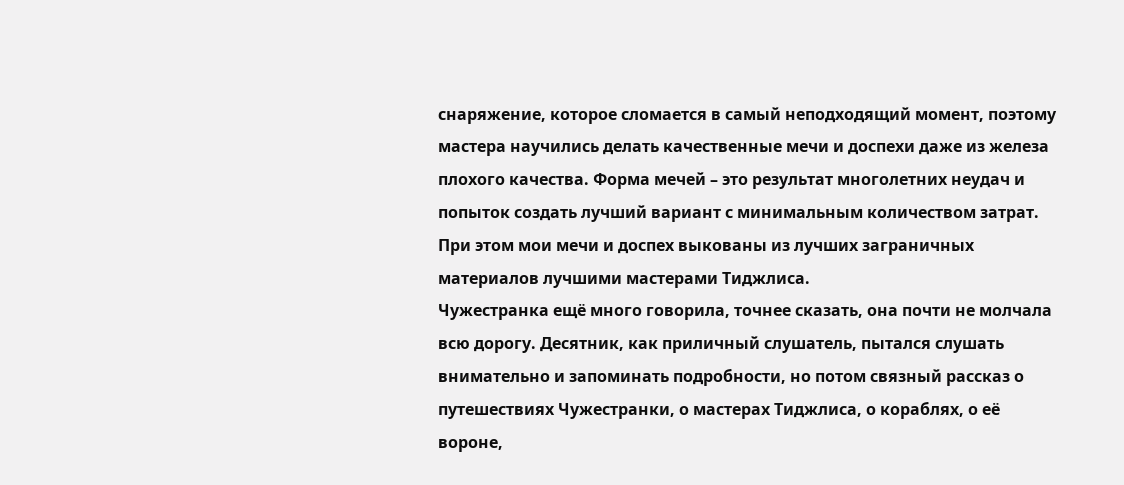снаряжение, которое сломается в самый неподходящий момент, поэтому мастера научились делать качественные мечи и доспехи даже из железа плохого качества. Форма мечей – это результат многолетних неудач и попыток создать лучший вариант с минимальным количеством затрат. При этом мои мечи и доспех выкованы из лучших заграничных материалов лучшими мастерами Тиджлиса.
Чужестранка ещё много говорила, точнее сказать, она почти не молчала всю дорогу. Десятник, как приличный слушатель, пытался слушать внимательно и запоминать подробности, но потом связный рассказ о путешествиях Чужестранки, о мастерах Тиджлиса, о кораблях, о её вороне,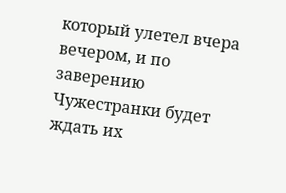который улетел вчера вечером, и по заверению Чужестранки будет ждать их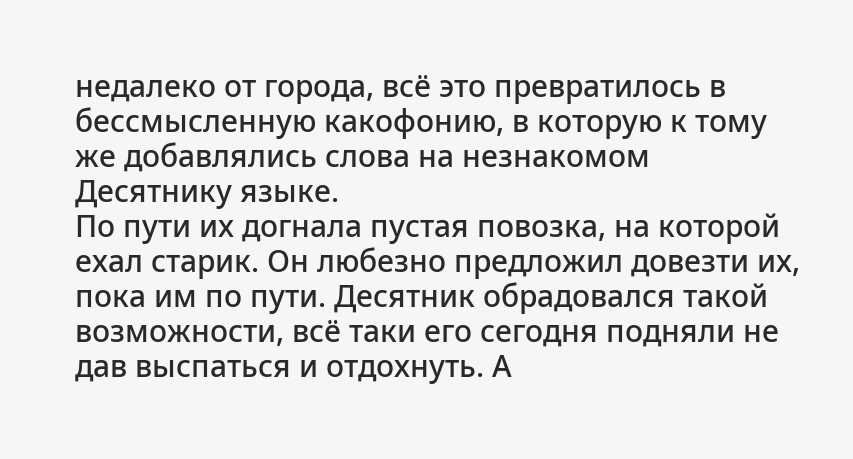недалеко от города, всё это превратилось в бессмысленную какофонию, в которую к тому же добавлялись слова на незнакомом Десятнику языке.
По пути их догнала пустая повозка, на которой ехал старик. Он любезно предложил довезти их, пока им по пути. Десятник обрадовался такой возможности, всё таки его сегодня подняли не дав выспаться и отдохнуть. А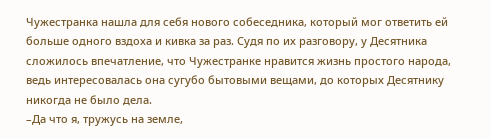Чужестранка нашла для себя нового собеседника, который мог ответить ей больше одного вздоха и кивка за раз. Судя по их разговору, у Десятника сложилось впечатление, что Чужестранке нравится жизнь простого народа, ведь интересовалась она сугубо бытовыми вещами, до которых Десятнику никогда не было дела.
–Да что я, тружусь на земле,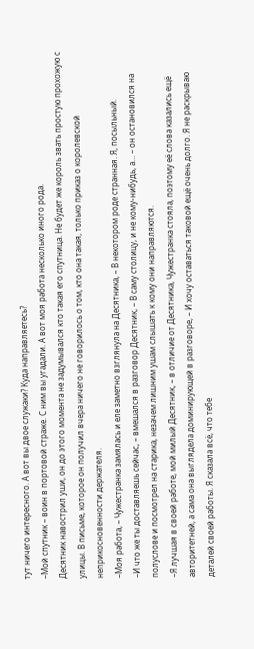тут ничего интересного. А вот вы двое служаки? Куда направляетесь?
–Мой спутник – воин в портовой страже. С ним вы угадали. А вот моя работа несколько иного рода.
Десятник навострил уши, он до этого момента не задумывался кто такая его спутница. Не будет же король звать простую прохожую с улицы. В письме, которое он получил вчера ничего не говорилось о том, кто она такая, только приказ о королевской неприкосновенности держателя.
–Моя работа, – Чужестранка замялась и еле заметно взглянула на Десятника, – В некотором роде странная. Я, посыльный.
–И что же ты доставляешь сейчас, – вмешался в разговор Десятник, – В саму столицу, и не кому-нибудь, а… – он остановился на полуслове и посмотрел на старика, незачем лишним ушам слышать к кому они направляются.
–Я лучшая в своей работе, мой милый Десятник, – в отличие от Десятника, Чужестранка стояла, поэтому её слова казались ещё авторитетней, а сама она выглядела доминирующей в разговоре, – И хочу оставаться таковой ещё очень долго. Я не раскрываю деталей своей работы. Я сказала всё, что тебе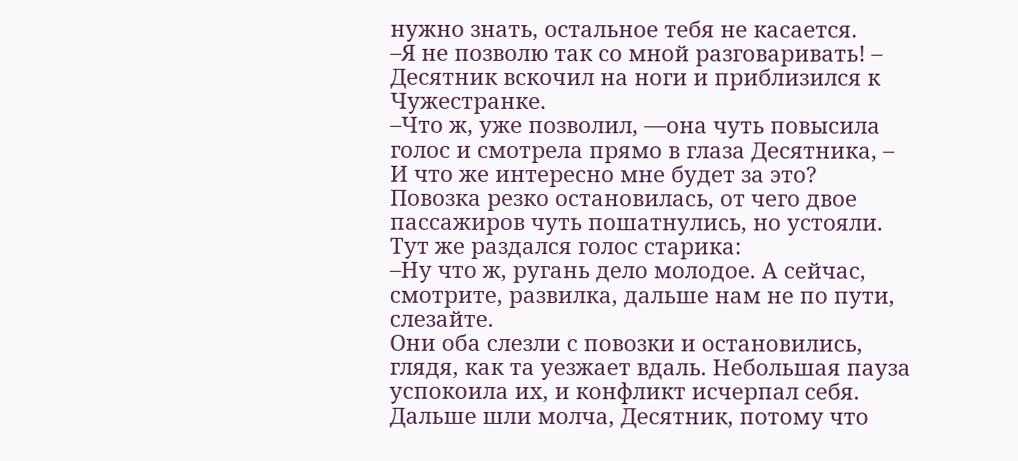нужно знать, остальное тебя не касается.
–Я не позволю так со мной разговаривать! – Десятник вскочил на ноги и приблизился к Чужестранке.
–Что ж, уже позволил, —она чуть повысила голос и смотрела прямо в глаза Десятника, – И что же интересно мне будет за это?
Повозка резко остановилась, от чего двое пассажиров чуть пошатнулись, но устояли. Тут же раздался голос старика:
–Ну что ж, ругань дело молодое. А сейчас, смотрите, развилка, дальше нам не по пути, слезайте.
Они оба слезли с повозки и остановились, глядя, как та уезжает вдаль. Небольшая пауза успокоила их, и конфликт исчерпал себя. Дальше шли молча, Десятник, потому что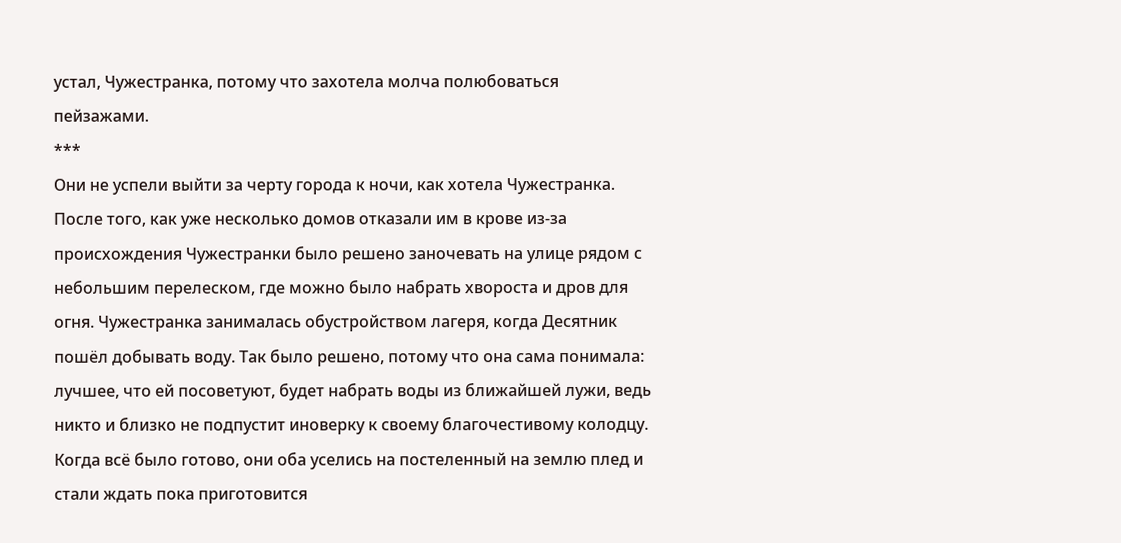устал, Чужестранка, потому что захотела молча полюбоваться пейзажами.
***
Они не успели выйти за черту города к ночи, как хотела Чужестранка. После того, как уже несколько домов отказали им в крове из-за происхождения Чужестранки было решено заночевать на улице рядом с небольшим перелеском, где можно было набрать хвороста и дров для огня. Чужестранка занималась обустройством лагеря, когда Десятник пошёл добывать воду. Так было решено, потому что она сама понимала: лучшее, что ей посоветуют, будет набрать воды из ближайшей лужи, ведь никто и близко не подпустит иноверку к своему благочестивому колодцу.
Когда всё было готово, они оба уселись на постеленный на землю плед и стали ждать пока приготовится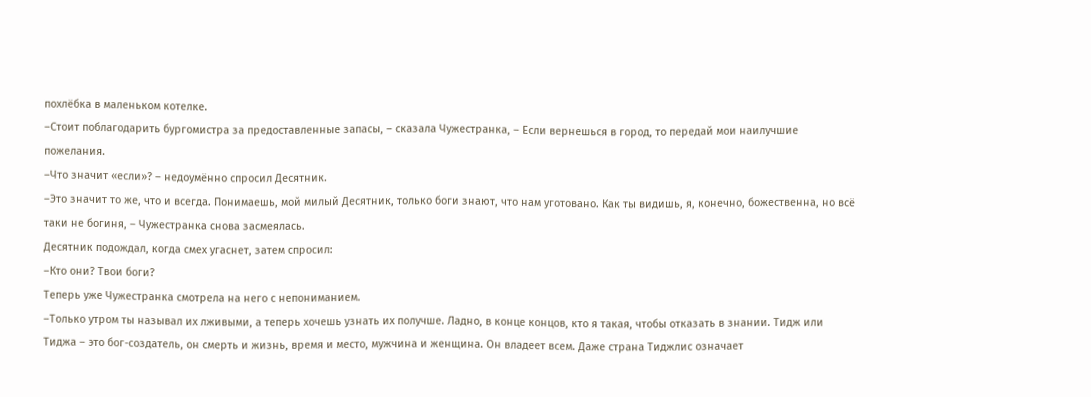похлёбка в маленьком котелке.
–Стоит поблагодарить бургомистра за предоставленные запасы, – сказала Чужестранка, – Если вернешься в город, то передай мои наилучшие пожелания.
–Что значит «если»? – недоумённо спросил Десятник.
–Это значит то же, что и всегда. Понимаешь, мой милый Десятник, только боги знают, что нам уготовано. Как ты видишь, я, конечно, божественна, но всё таки не богиня, – Чужестранка снова засмеялась.
Десятник подождал, когда смех угаснет, затем спросил:
–Кто они? Твои боги?
Теперь уже Чужестранка смотрела на него с непониманием.
–Только утром ты называл их лживыми, а теперь хочешь узнать их получше. Ладно, в конце концов, кто я такая, чтобы отказать в знании. Тидж или Тиджа – это бог-создатель, он смерть и жизнь, время и место, мужчина и женщина. Он владеет всем. Даже страна Тиджлис означает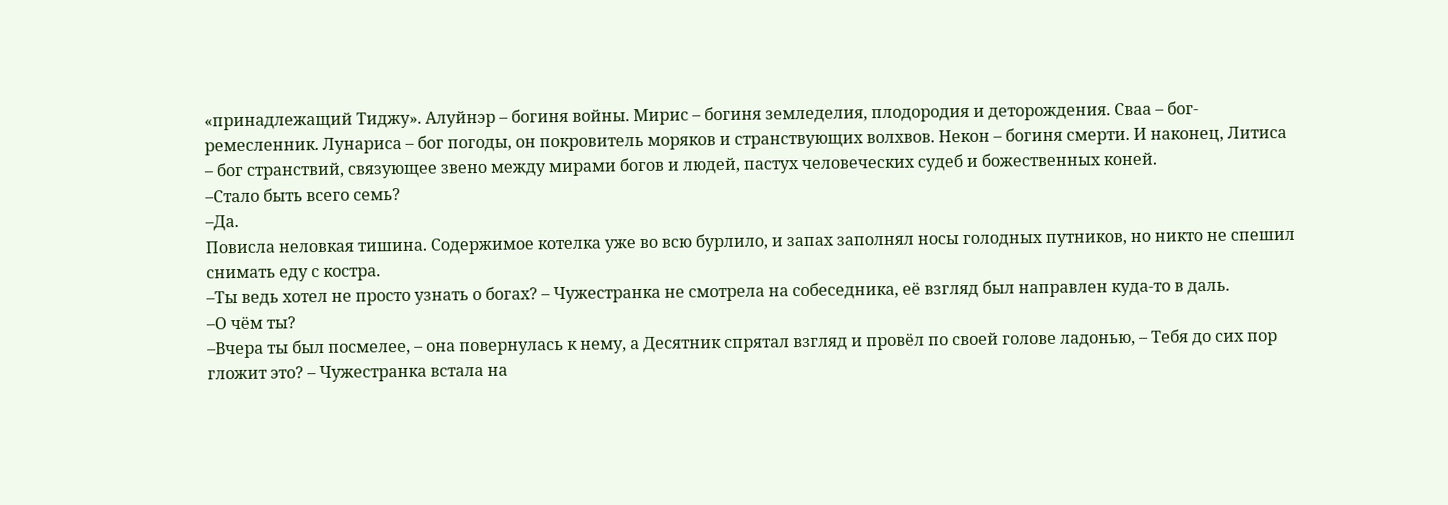«принадлежащий Тиджу». Алуйнэр – богиня войны. Мирис – богиня земледелия, плодородия и деторождения. Сваа – бог-ремесленник. Лунариса – бог погоды, он покровитель моряков и странствующих волхвов. Некон – богиня смерти. И наконец, Литиса – бог странствий, связующее звено между мирами богов и людей, пастух человеческих судеб и божественных коней.
–Стало быть всего семь?
–Да.
Повисла неловкая тишина. Содержимое котелка уже во всю бурлило, и запах заполнял носы голодных путников, но никто не спешил снимать еду с костра.
–Ты ведь хотел не просто узнать о богах? – Чужестранка не смотрела на собеседника, её взгляд был направлен куда-то в даль.
–О чём ты?
–Вчера ты был посмелее, – она повернулась к нему, а Десятник спрятал взгляд и провёл по своей голове ладонью, – Тебя до сих пор гложит это? – Чужестранка встала на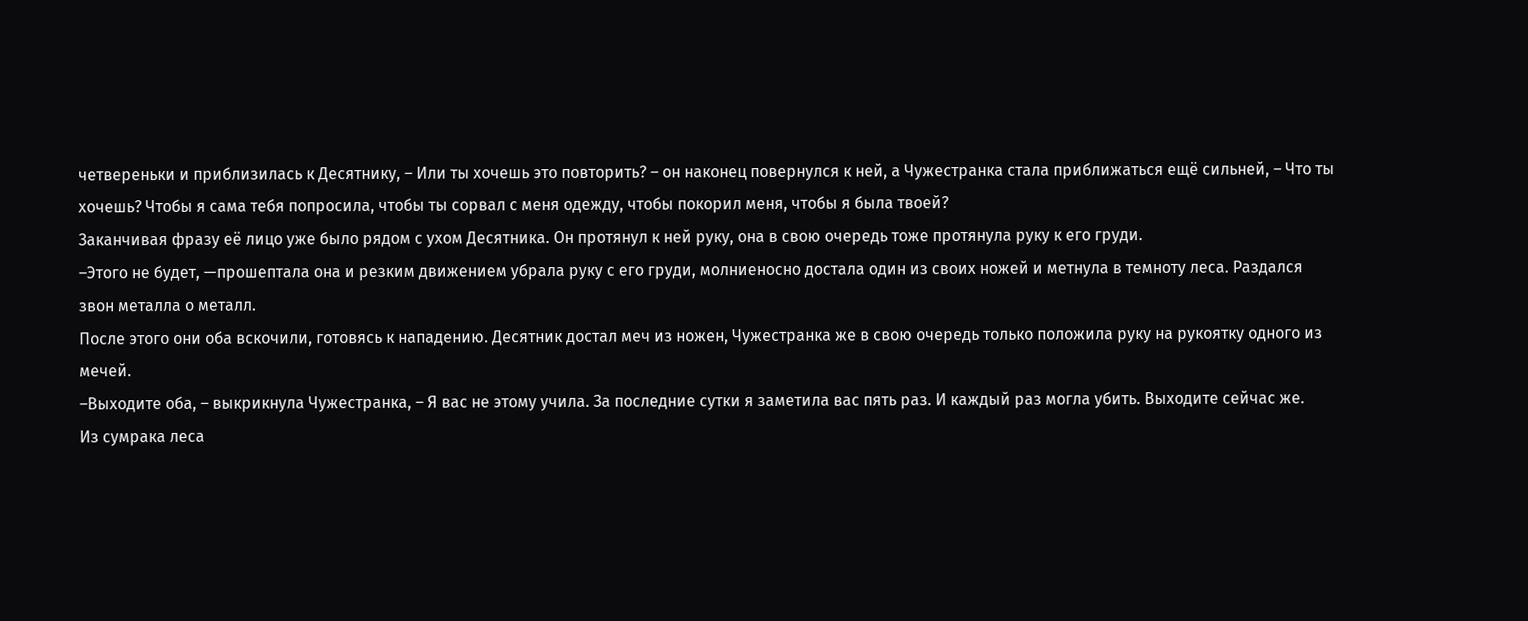четвереньки и приблизилась к Десятнику, – Или ты хочешь это повторить? – он наконец повернулся к ней, а Чужестранка стала приближаться ещё сильней, – Что ты хочешь? Чтобы я сама тебя попросила, чтобы ты сорвал с меня одежду, чтобы покорил меня, чтобы я была твоей?
Заканчивая фразу её лицо уже было рядом с ухом Десятника. Он протянул к ней руку, она в свою очередь тоже протянула руку к его груди.
–Этого не будет, —прошептала она и резким движением убрала руку с его груди, молниеносно достала один из своих ножей и метнула в темноту леса. Раздался звон металла о металл.
После этого они оба вскочили, готовясь к нападению. Десятник достал меч из ножен, Чужестранка же в свою очередь только положила руку на рукоятку одного из мечей.
–Выходите оба, – выкрикнула Чужестранка, – Я вас не этому учила. За последние сутки я заметила вас пять раз. И каждый раз могла убить. Выходите сейчас же.
Из сумрака леса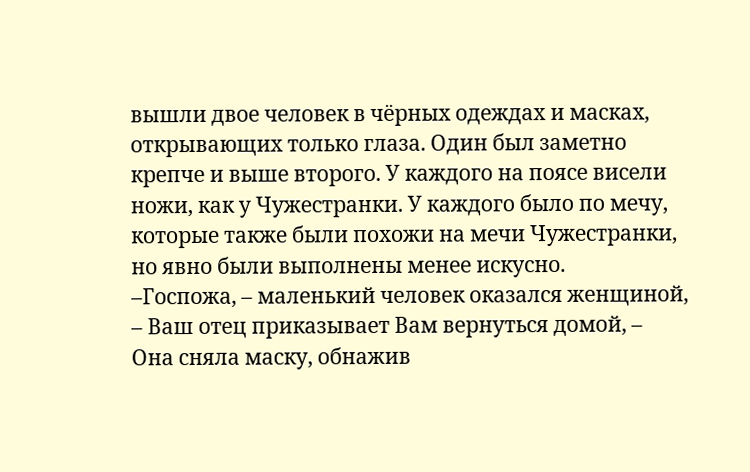вышли двое человек в чёрных одеждах и масках, открывающих только глаза. Один был заметно крепче и выше второго. У каждого на поясе висели ножи, как у Чужестранки. У каждого было по мечу, которые также были похожи на мечи Чужестранки, но явно были выполнены менее искусно.
–Госпожа, – маленький человек оказался женщиной, – Ваш отец приказывает Вам вернуться домой, – Она сняла маску, обнажив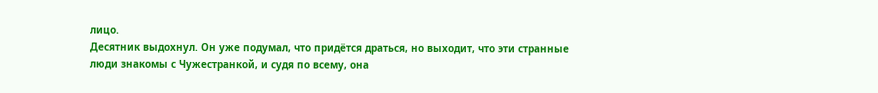лицо.
Десятник выдохнул. Он уже подумал, что придётся драться, но выходит, что эти странные люди знакомы с Чужестранкой, и судя по всему, она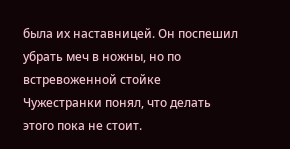была их наставницей. Он поспешил убрать меч в ножны, но по встревоженной стойке Чужестранки понял, что делать этого пока не стоит.